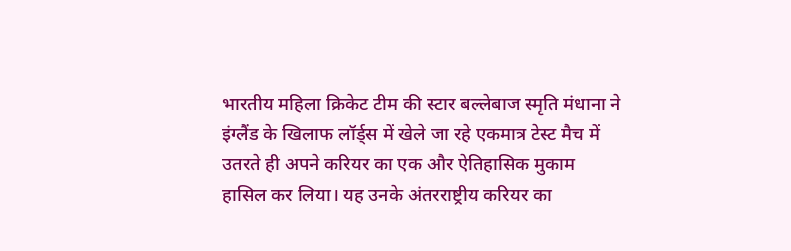भारतीय महिला क्रिकेट टीम की स्टार बल्लेबाज स्मृति मंधाना ने इंग्लैंड के खिलाफ लॉर्ड्स में खेले जा रहे एकमात्र टेस्ट मैच में उतरते ही अपने करियर का एक और ऐतिहासिक मुकाम हासिल कर लिया। यह उनके अंतरराष्ट्रीय करियर का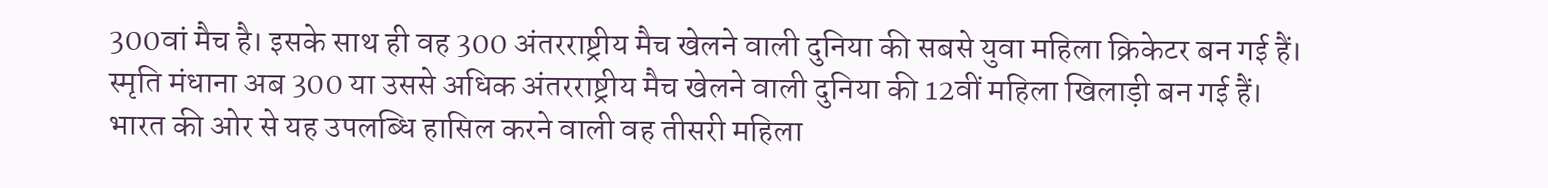300वां मैच है। इसके साथ ही वह 300 अंतरराष्ट्रीय मैच खेलने वाली दुनिया की सबसे युवा महिला क्रिकेटर बन गई हैं।
स्मृति मंधाना अब 300 या उससे अधिक अंतरराष्ट्रीय मैच खेलने वाली दुनिया की 12वीं महिला खिलाड़ी बन गई हैं। भारत की ओर से यह उपलब्धि हासिल करने वाली वह तीसरी महिला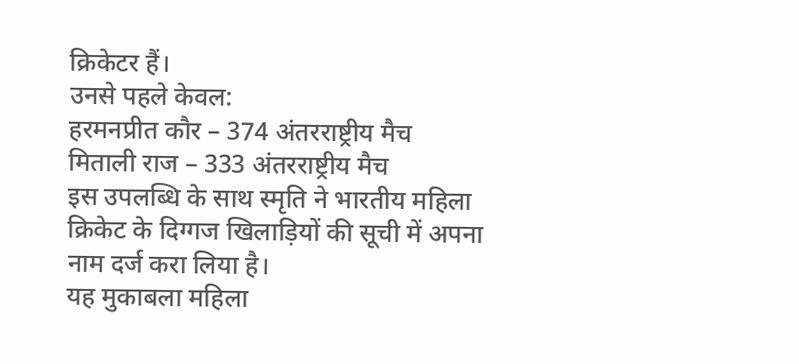क्रिकेटर हैं।
उनसे पहले केवल:
हरमनप्रीत कौर – 374 अंतरराष्ट्रीय मैच
मिताली राज – 333 अंतरराष्ट्रीय मैच
इस उपलब्धि के साथ स्मृति ने भारतीय महिला क्रिकेट के दिग्गज खिलाड़ियों की सूची में अपना नाम दर्ज करा लिया है।
यह मुकाबला महिला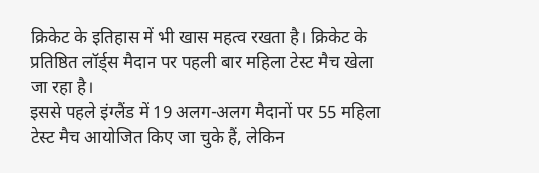क्रिकेट के इतिहास में भी खास महत्व रखता है। क्रिकेट के प्रतिष्ठित लॉर्ड्स मैदान पर पहली बार महिला टेस्ट मैच खेला जा रहा है।
इससे पहले इंग्लैंड में 19 अलग-अलग मैदानों पर 55 महिला टेस्ट मैच आयोजित किए जा चुके हैं, लेकिन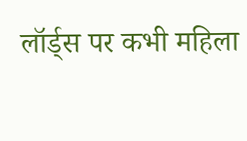लॉर्ड्स पर कभी महिला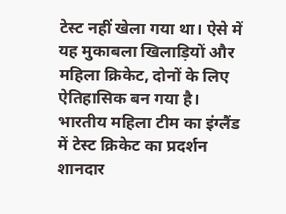टेस्ट नहीं खेला गया था। ऐसे में यह मुकाबला खिलाड़ियों और महिला क्रिकेट, दोनों के लिए ऐतिहासिक बन गया है।
भारतीय महिला टीम का इंग्लैंड में टेस्ट क्रिकेट का प्रदर्शन शानदार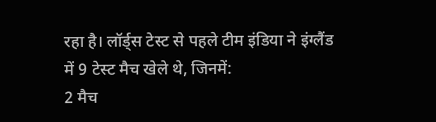रहा है। लॉर्ड्स टेस्ट से पहले टीम इंडिया ने इंग्लैंड में 9 टेस्ट मैच खेले थे, जिनमें:
2 मैच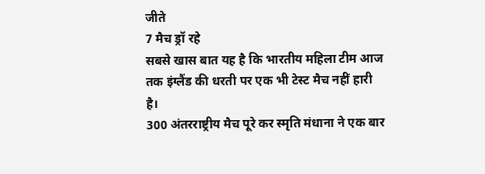जीते
7 मैच ड्रॉ रहे
सबसे खास बात यह है कि भारतीय महिला टीम आज तक इंग्लैंड की धरती पर एक भी टेस्ट मैच नहीं हारी है।
300 अंतरराष्ट्रीय मैच पूरे कर स्मृति मंधाना ने एक बार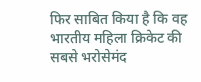फिर साबित किया है कि वह भारतीय महिला क्रिकेट की सबसे भरोसेमंद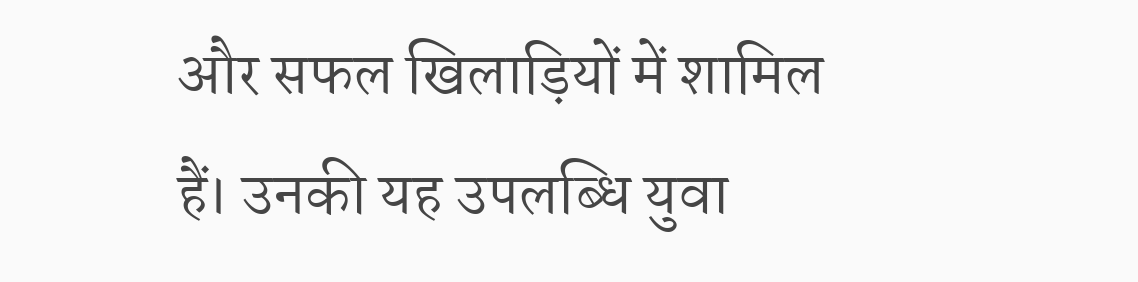और सफल खिलाड़ियों में शामिल हैं। उनकी यह उपलब्धि युवा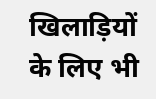खिलाड़ियों के लिए भी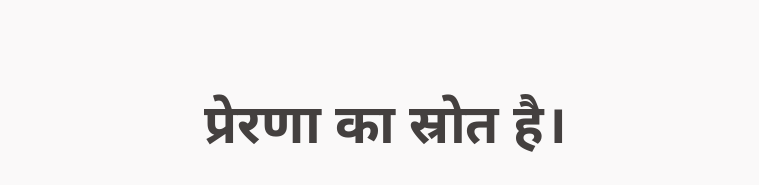प्रेरणा का स्रोत है।